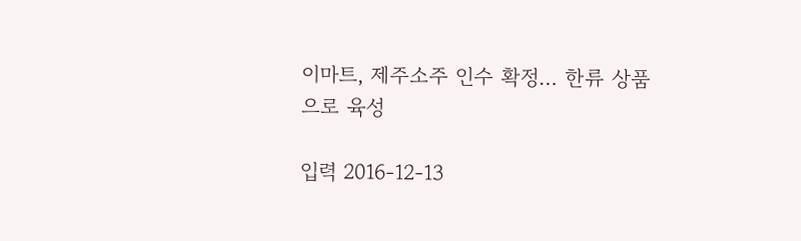이마트, 제주소주 인수 확정… 한류 상품으로 육성

입력 2016-12-13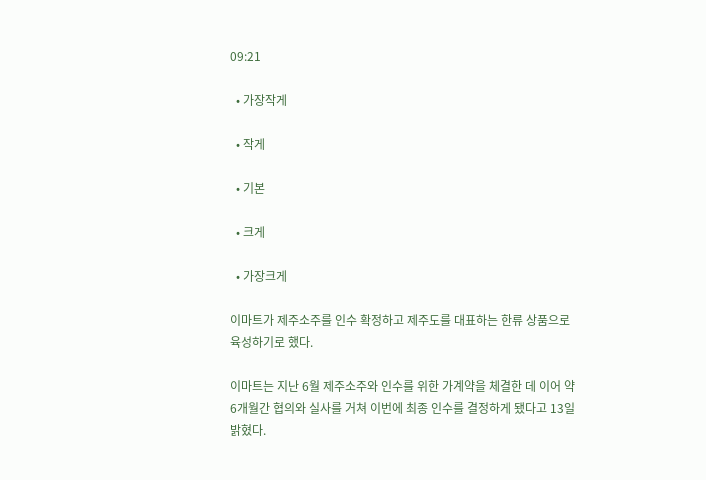09:21

  • 가장작게

  • 작게

  • 기본

  • 크게

  • 가장크게

이마트가 제주소주를 인수 확정하고 제주도를 대표하는 한류 상품으로 육성하기로 했다.

이마트는 지난 6월 제주소주와 인수를 위한 가계약을 체결한 데 이어 약 6개월간 협의와 실사를 거쳐 이번에 최종 인수를 결정하게 됐다고 13일 밝혔다.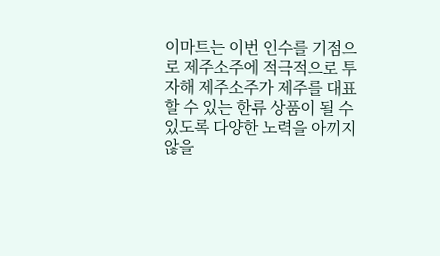이마트는 이번 인수를 기점으로 제주소주에 적극적으로 투자해 제주소주가 제주를 대표할 수 있는 한류 상품이 될 수 있도록 다양한 노력을 아끼지 않을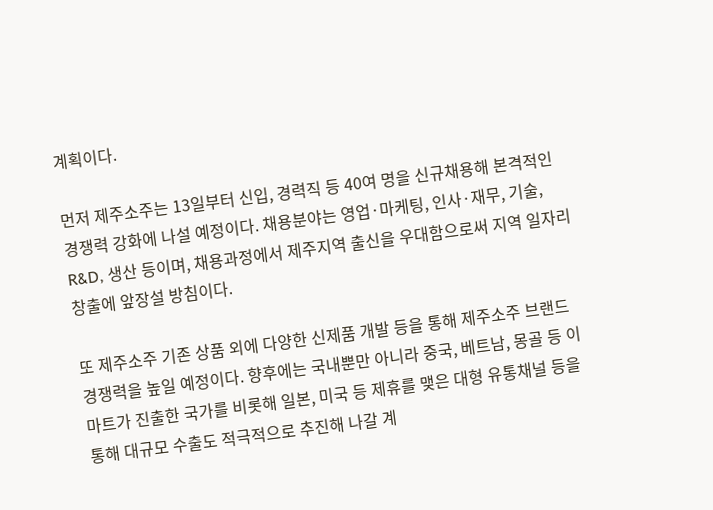계획이다.

먼저 제주소주는 13일부터 신입, 경력직 등 40여 명을 신규채용해 본격적인 경쟁력 강화에 나설 예정이다. 채용분야는 영업·마케팅, 인사·재무, 기술, R&D, 생산 등이며, 채용과정에서 제주지역 출신을 우대함으로써 지역 일자리 창출에 앞장설 방침이다.

또 제주소주 기존 상품 외에 다양한 신제품 개발 등을 통해 제주소주 브랜드 경쟁력을 높일 예정이다. 향후에는 국내뿐만 아니라 중국, 베트남, 몽골 등 이마트가 진출한 국가를 비롯해 일본, 미국 등 제휴를 맺은 대형 유통채널 등을 통해 대규모 수출도 적극적으로 추진해 나갈 계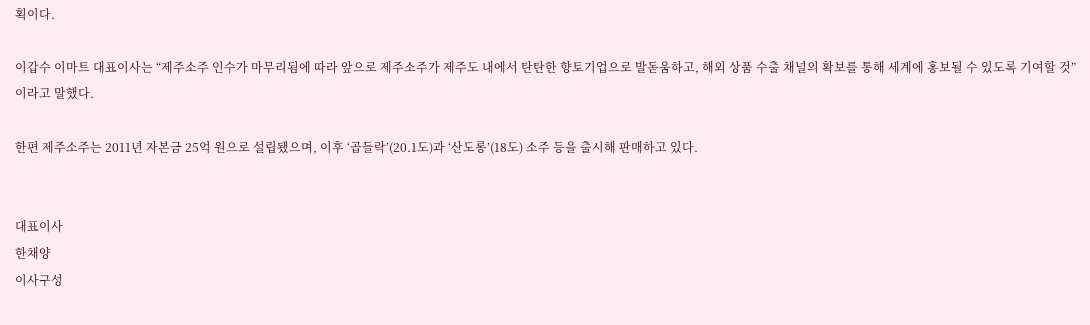획이다.

이갑수 이마트 대표이사는 “제주소주 인수가 마무리됨에 따라 앞으로 제주소주가 제주도 내에서 탄탄한 향토기업으로 발돋움하고, 해외 상품 수출 채널의 확보를 통해 세계에 홍보될 수 있도록 기여할 것”이라고 말했다.

한편 제주소주는 2011년 자본금 25억 원으로 설립됐으며, 이후 ‘곱들락’(20.1도)과 ‘산도롱’(18도) 소주 등을 출시해 판매하고 있다.


대표이사
한채양
이사구성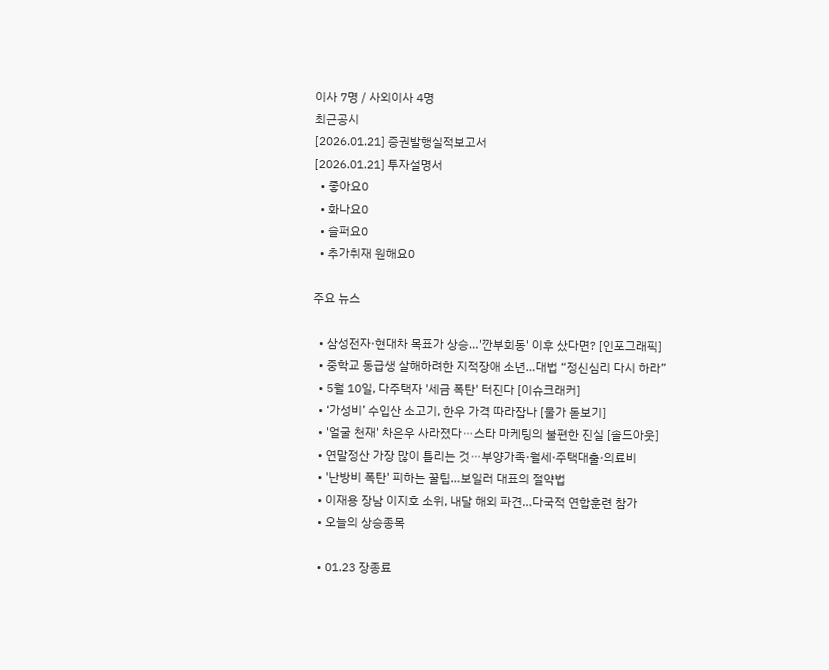이사 7명 / 사외이사 4명
최근공시
[2026.01.21] 증권발행실적보고서
[2026.01.21] 투자설명서
  • 좋아요0
  • 화나요0
  • 슬퍼요0
  • 추가취재 원해요0

주요 뉴스

  • 삼성전자·현대차 목표가 상승…'깐부회동' 이후 샀다면? [인포그래픽]
  • 중학교 동급생 살해하려한 지적장애 소년…대법 “정신심리 다시 하라”
  • 5월 10일, 다주택자 '세금 폭탄' 터진다 [이슈크래커]
  • ‘가성비’ 수입산 소고기, 한우 가격 따라잡나 [물가 돋보기]
  • '얼굴 천재' 차은우 사라졌다⋯스타 마케팅의 불편한 진실 [솔드아웃]
  • 연말정산 가장 많이 틀리는 것⋯부양가족·월세·주택대출·의료비
  • '난방비 폭탄' 피하는 꿀팁…보일러 대표의 절약법
  • 이재용 장남 이지호 소위, 내달 해외 파견…다국적 연합훈련 참가
  • 오늘의 상승종목

  • 01.23 장종료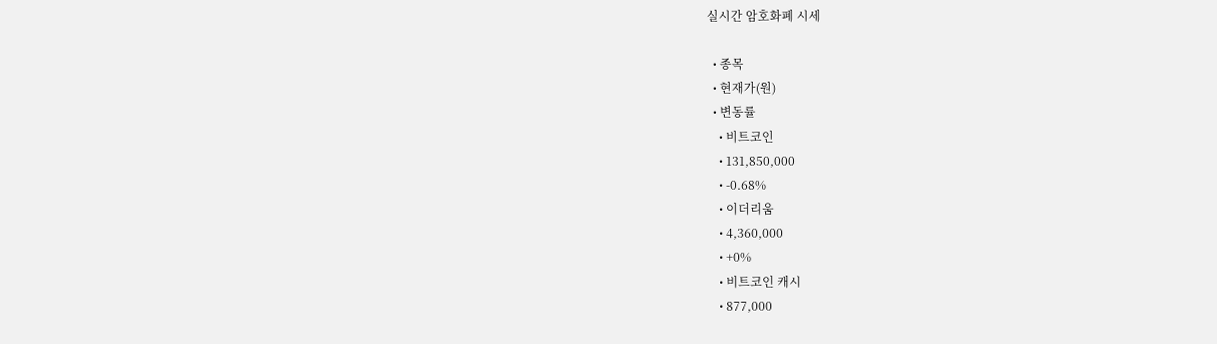실시간 암호화폐 시세

  • 종목
  • 현재가(원)
  • 변동률
    • 비트코인
    • 131,850,000
    • -0.68%
    • 이더리움
    • 4,360,000
    • +0%
    • 비트코인 캐시
    • 877,000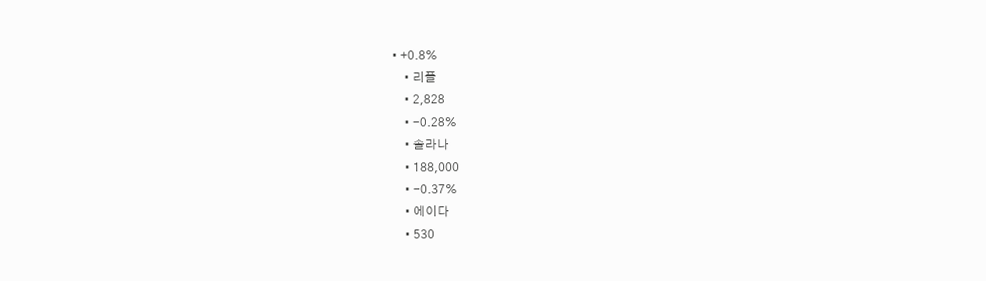• +0.8%
    • 리플
    • 2,828
    • -0.28%
    • 솔라나
    • 188,000
    • -0.37%
    • 에이다
    • 530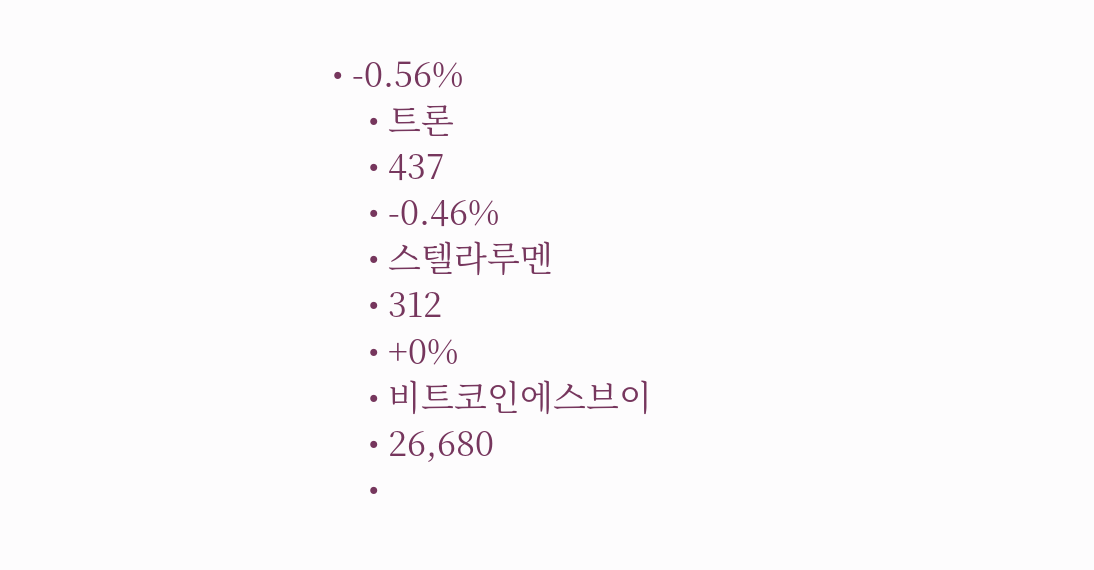• -0.56%
    • 트론
    • 437
    • -0.46%
    • 스텔라루멘
    • 312
    • +0%
    • 비트코인에스브이
    • 26,680
    •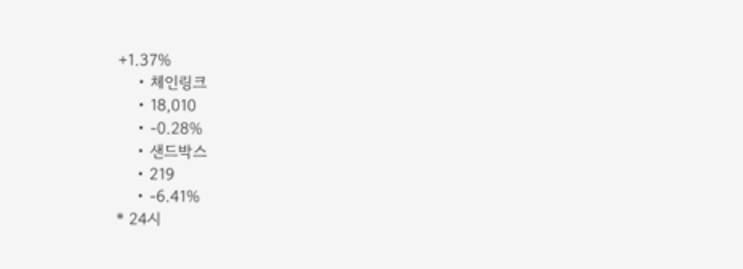+1.37%
    • 체인링크
    • 18,010
    • -0.28%
    • 샌드박스
    • 219
    • -6.41%
* 24시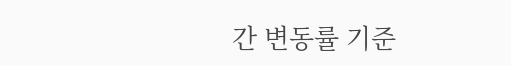간 변동률 기준